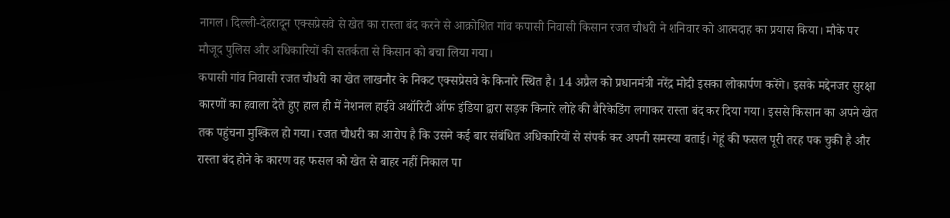नागल। दिल्ली-देहरादून एक्सप्रेसवे से खेत का रास्ता बंद करने से आक्रोशित गांव कपासी निवासी किसान रजत चौधरी ने शनिवार को आत्मदाह का प्रयास किया। मौके पर मौजूद पुलिस और अधिकारियों की सतर्कता से किसान को बचा लिया गया।
कपासी गांव निवासी रजत चौधरी का खेत लाखनौर के निकट एक्सप्रेसवे के किनारे स्थित है। 14 अप्रैल को प्रधानमंत्री नरेंद्र मोदी इसका लोकार्पण करेंगे। इसके मद्देनजर सुरक्षा कारणों का हवाला देते हुए हाल ही में नेशनल हाईवे अथॉरिटी ऑफ इंडिया द्वारा सड़क किनारे लोहे की बैरिकेडिंग लगाकर रास्ता बंद कर दिया गया। इससे किसान का अपने खेत तक पहुंचना मुश्किल हो गया। रजत चौधरी का आरोप है कि उसने कई बार संबंधित अधिकारियों से संपर्क कर अपनी समस्या बताई। गेहूं की फसल पूरी तरह पक चुकी है और रास्ता बंद होने के कारण वह फसल को खेत से बाहर नहीं निकाल पा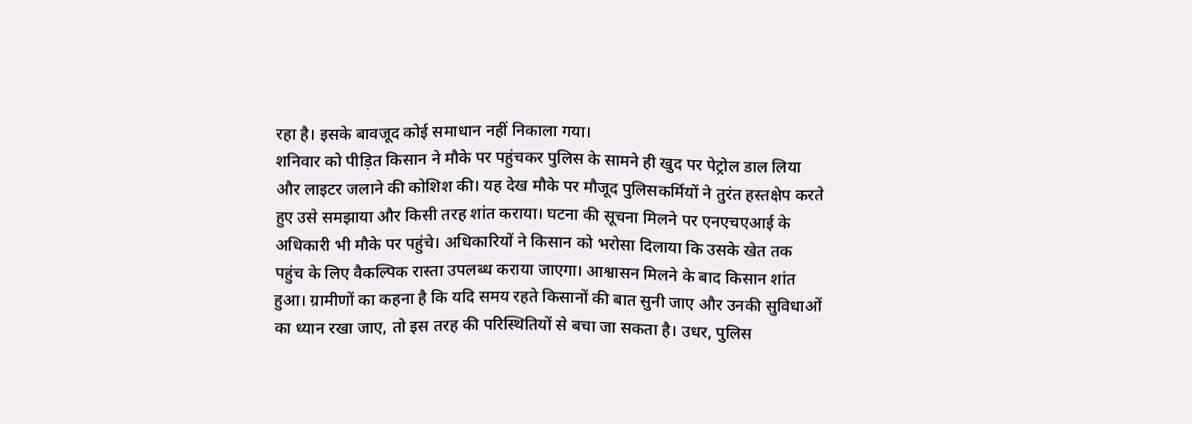रहा है। इसके बावजूद कोई समाधान नहीं निकाला गया।
शनिवार को पीड़ित किसान ने मौके पर पहुंचकर पुलिस के सामने ही खुद पर पेट्रोल डाल लिया और लाइटर जलाने की कोशिश की। यह देख मौके पर मौजूद पुलिसकर्मियों ने तुरंत हस्तक्षेप करते हुए उसे समझाया और किसी तरह शांत कराया। घटना की सूचना मिलने पर एनएचएआई के अधिकारी भी मौके पर पहुंचे। अधिकारियों ने किसान को भरोसा दिलाया कि उसके खेत तक पहुंच के लिए वैकल्पिक रास्ता उपलब्ध कराया जाएगा। आश्वासन मिलने के बाद किसान शांत हुआ। ग्रामीणों का कहना है कि यदि समय रहते किसानों की बात सुनी जाए और उनकी सुविधाओं का ध्यान रखा जाए, तो इस तरह की परिस्थितियों से बचा जा सकता है। उधर, पुलिस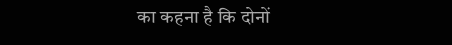का कहना है कि दोनों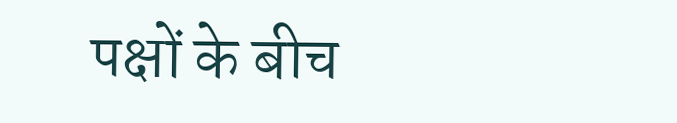पक्षों के बीच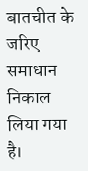बातचीत के जरिए समाधान निकाल लिया गया है।